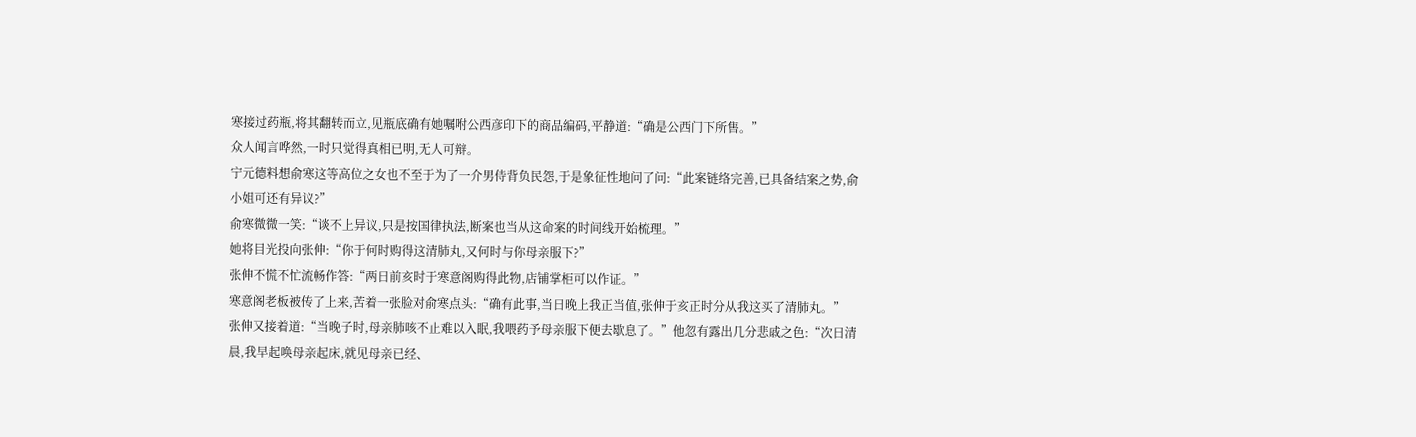寒接过药瓶,将其翻转而立,见瓶底确有她嘱咐公西彦印下的商品编码,平静道:“确是公西门下所售。”
众人闻言哗然,一时只觉得真相已明,无人可辩。
宁元德料想俞寒这等高位之女也不至于为了一介男侍背负民怨,于是象征性地问了问:“此案链络完善,已具备结案之势,俞小姐可还有异议?”
俞寒微微一笑:“谈不上异议,只是按国律执法,断案也当从这命案的时间线开始梳理。”
她将目光投向张伸:“你于何时购得这清肺丸,又何时与你母亲服下?”
张伸不慌不忙流畅作答:“两日前亥时于寒意阁购得此物,店铺掌柜可以作证。”
寒意阁老板被传了上来,苦着一张脸对俞寒点头:“确有此事,当日晚上我正当值,张伸于亥正时分从我这买了清肺丸。”
张伸又接着道:“当晚子时,母亲肺咳不止难以入眠,我喂药予母亲服下便去歇息了。”他忽有露出几分悲戚之色:“次日清晨,我早起唤母亲起床,就见母亲已经、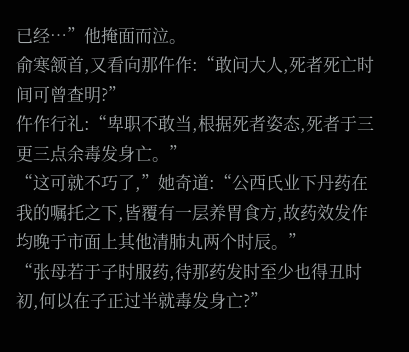已经…”他掩面而泣。
俞寒颔首,又看向那仵作:“敢问大人,死者死亡时间可曾查明?”
仵作行礼:“卑职不敢当,根据死者姿态,死者于三更三点余毒发身亡。”
“这可就不巧了,”她奇道:“公西氏业下丹药在我的嘱托之下,皆覆有一层养胃食方,故药效发作均晚于市面上其他清肺丸两个时辰。”
“张母若于子时服药,待那药发时至少也得丑时初,何以在子正过半就毒发身亡?”